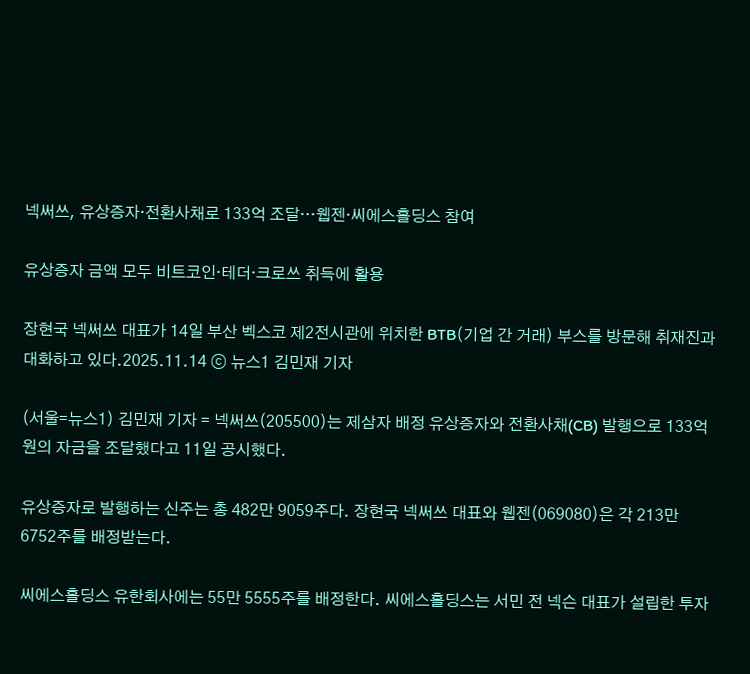넥써쓰, 유상증자·전환사채로 133억 조달…웹젠·씨에스홀딩스 참여

유상증자 금액 모두 비트코인·테더·크로쓰 취득에 활용

장현국 넥써쓰 대표가 14일 부산 벡스코 제2전시관에 위치한 BTB(기업 간 거래) 부스를 방문해 취재진과 대화하고 있다.2025.11.14 ⓒ 뉴스1 김민재 기자

(서울=뉴스1) 김민재 기자 = 넥써쓰(205500)는 제삼자 배정 유상증자와 전환사채(CB) 발행으로 133억 원의 자금을 조달했다고 11일 공시했다.

유상증자로 발행하는 신주는 총 482만 9059주다. 장현국 넥써쓰 대표와 웹젠(069080)은 각 213만 6752주를 배정받는다.

씨에스홀딩스 유한회사에는 55만 5555주를 배정한다. 씨에스홀딩스는 서민 전 넥슨 대표가 설립한 투자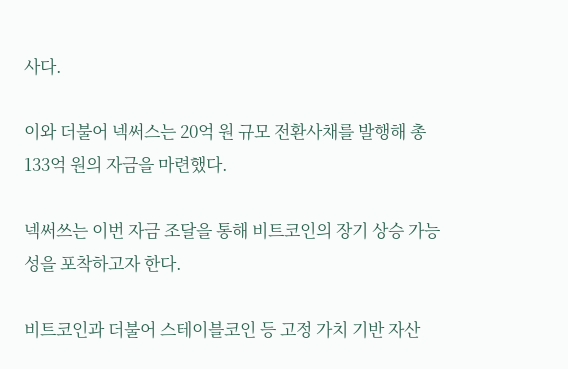사다.

이와 더불어 넥써스는 20억 원 규모 전환사채를 발행해 총 133억 원의 자금을 마련했다.

넥써쓰는 이번 자금 조달을 통해 비트코인의 장기 상승 가능성을 포착하고자 한다.

비트코인과 더불어 스테이블코인 등 고정 가치 기반 자산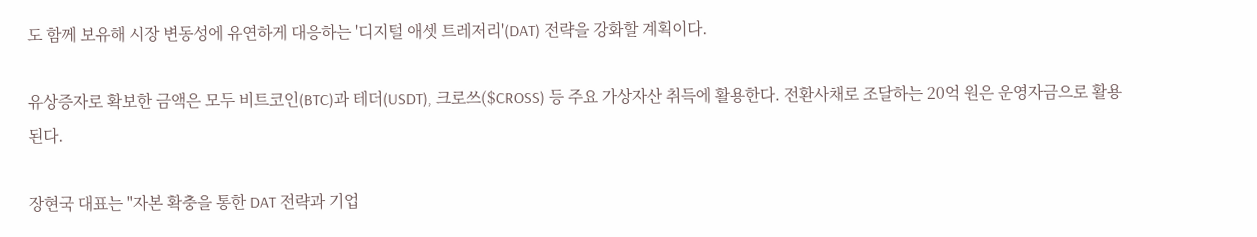도 함께 보유해 시장 변동성에 유연하게 대응하는 '디지털 애셋 트레저리'(DAT) 전략을 강화할 계획이다.

유상증자로 확보한 금액은 모두 비트코인(BTC)과 테더(USDT), 크로쓰($CROSS) 등 주요 가상자산 취득에 활용한다. 전환사채로 조달하는 20억 원은 운영자금으로 활용된다.

장현국 대표는 "자본 확충을 통한 DAT 전략과 기업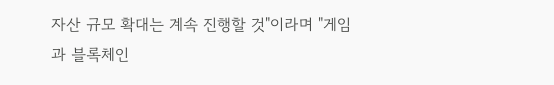자산 규모 확대는 계속 진행할 것"이라며 "게임과 블록체인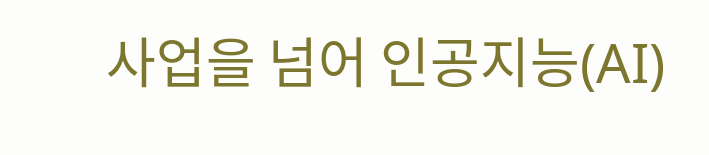사업을 넘어 인공지능(AI)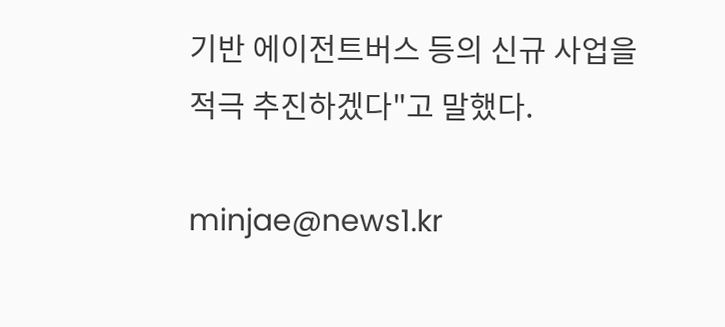기반 에이전트버스 등의 신규 사업을 적극 추진하겠다"고 말했다.

minjae@news1.kr